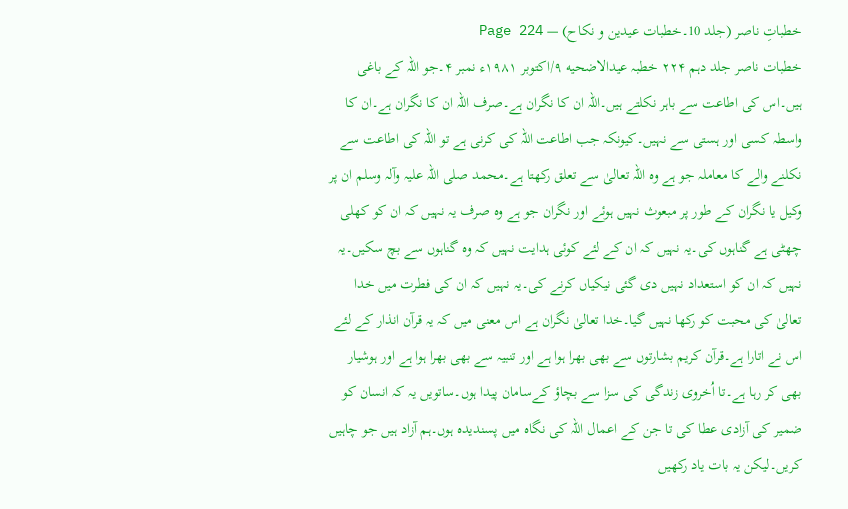خطباتِ ناصر (جلد 10۔خطبات عیدین و نکاح) — Page 224
خطبات ناصر جلد دہم ۲۲۴ خطبہ عیدالاضحیه ۹/اکتوبر ۱۹۸۱ء نمبر ۴۔جو اللہ کے باغی ہیں۔اس کی اطاعت سے باہر نکلتے ہیں۔اللہ ان کا نگران ہے۔صرف اللہ ان کا نگران ہے۔ان کا واسطہ کسی اور ہستی سے نہیں۔کیونکہ جب اطاعت اللہ کی کرنی ہے تو اللہ کی اطاعت سے نکلنے والے کا معاملہ جو ہے وہ اللہ تعالیٰ سے تعلق رکھتا ہے۔محمد صلی اللہ علیہ وآلہ وسلم ان پر وکیل یا نگران کے طور پر مبعوث نہیں ہوئے اور نگران جو ہے وہ صرف یہ نہیں کہ ان کو کھلی چھٹی ہے گناہوں کی۔یہ نہیں کہ ان کے لئے کوئی ہدایت نہیں کہ وہ گناہوں سے بچ سکیں۔یہ نہیں کہ ان کو استعداد نہیں دی گئی نیکیاں کرنے کی۔یہ نہیں کہ ان کی فطرت میں خدا تعالیٰ کی محبت کو رکھا نہیں گیا۔خدا تعالیٰ نگران ہے اس معنی میں کہ یہ قرآن انذار کے لئے اس نے اتارا ہے۔قرآن کریم بشارتوں سے بھی بھرا ہوا ہے اور تنبیہ سے بھی بھرا ہوا ہے اور ہوشیار بھی کر رہا ہے۔تا اُخروی زندگی کی سزا سے بچاؤ کےسامان پیدا ہوں۔ساتویں یہ کہ انسان کو ضمیر کی آزادی عطا کی تا جن کے اعمال اللہ کی نگاہ میں پسندیدہ ہوں۔ہم آزاد ہیں جو چاہیں کریں۔لیکن یہ بات یاد رکھیں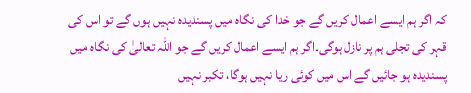کہ اگر ہم ایسے اعمال کریں گے جو خدا کی نگاہ میں پسندیدہ نہیں ہوں گے تو اس کی قہر کی تجلی ہم پر نازل ہوگی۔اگر ہم ایسے اعمال کریں گے جو اللہ تعالیٰ کی نگاہ میں پسندیدہ ہو جائیں گے اس میں کوئی ریا نہیں ہوگا، تکبر نہیں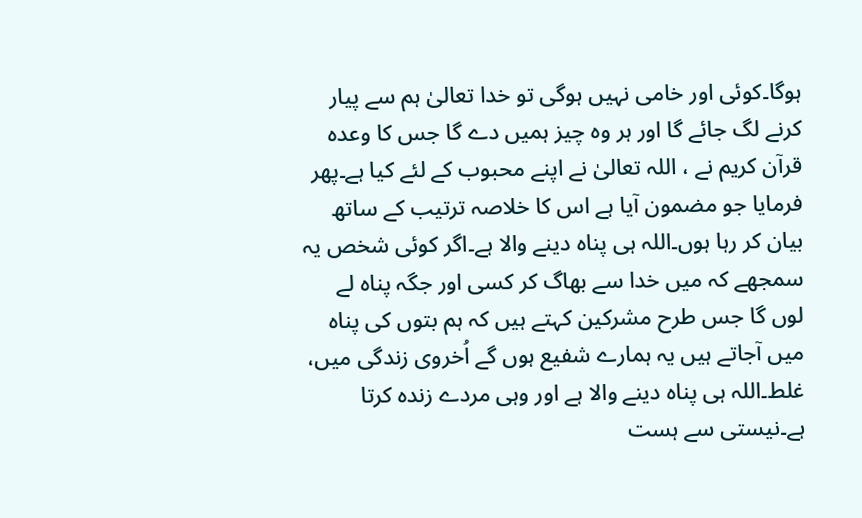ہوگا۔کوئی اور خامی نہیں ہوگی تو خدا تعالیٰ ہم سے پیار کرنے لگ جائے گا اور ہر وہ چیز ہمیں دے گا جس کا وعدہ قرآن کریم نے ، اللہ تعالیٰ نے اپنے محبوب کے لئے کیا ہے۔پھر فرمایا جو مضمون آیا ہے اس کا خلاصہ ترتیب کے ساتھ بیان کر رہا ہوں۔اللہ ہی پناہ دینے والا ہے۔اگر کوئی شخص یہ سمجھے کہ میں خدا سے بھاگ کر کسی اور جگہ پناہ لے لوں گا جس طرح مشرکین کہتے ہیں کہ ہم بتوں کی پناہ میں آجاتے ہیں یہ ہمارے شفیع ہوں گے اُخروی زندگی میں، غلط۔اللہ ہی پناہ دینے والا ہے اور وہی مردے زندہ کرتا ہے۔نیستی سے ہست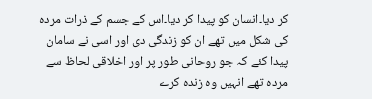کر دیا۔انسان کو پیدا کر دیا۔اس کے جسم کے ذرات مردہ کی شکل میں تھے ان کو زندگی دی اور اسی نے سامان پیدا کئے کہ جو روحانی طور پر اور اخلاقی لحاظ سے مردہ تھے انہیں وہ زندہ کرے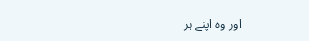اور وہ اپنے ہر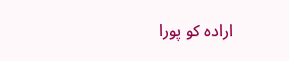ارادہ کو پورا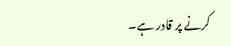کرنے پر قادر ہے۔